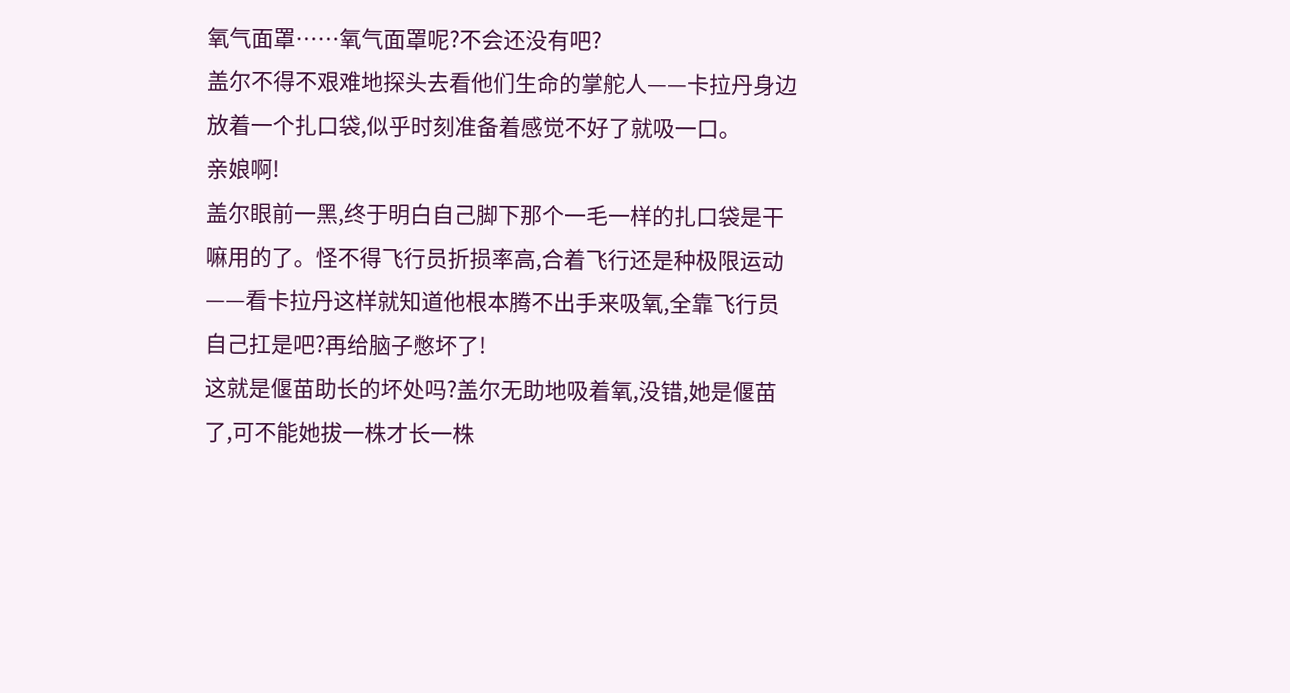氧气面罩……氧气面罩呢?不会还没有吧?
盖尔不得不艰难地探头去看他们生命的掌舵人——卡拉丹身边放着一个扎口袋,似乎时刻准备着感觉不好了就吸一口。
亲娘啊!
盖尔眼前一黑,终于明白自己脚下那个一毛一样的扎口袋是干嘛用的了。怪不得飞行员折损率高,合着飞行还是种极限运动——看卡拉丹这样就知道他根本腾不出手来吸氧,全靠飞行员自己扛是吧?再给脑子憋坏了!
这就是偃苗助长的坏处吗?盖尔无助地吸着氧,没错,她是偃苗了,可不能她拔一株才长一株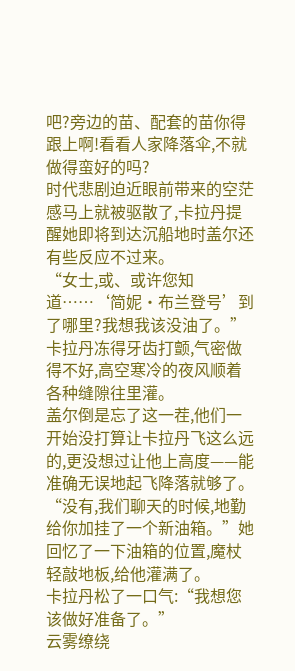吧?旁边的苗、配套的苗你得跟上啊!看看人家降落伞,不就做得蛮好的吗?
时代悲剧迫近眼前带来的空茫感马上就被驱散了,卡拉丹提醒她即将到达沉船地时盖尔还有些反应不过来。
“女士,或、或许您知道……‘简妮·布兰登号’到了哪里?我想我该没油了。”卡拉丹冻得牙齿打颤,气密做得不好,高空寒冷的夜风顺着各种缝隙往里灌。
盖尔倒是忘了这一茬,他们一开始没打算让卡拉丹飞这么远的,更没想过让他上高度——能准确无误地起飞降落就够了。
“没有,我们聊天的时候,地勤给你加挂了一个新油箱。”她回忆了一下油箱的位置,魔杖轻敲地板,给他灌满了。
卡拉丹松了一口气:“我想您该做好准备了。”
云雾缭绕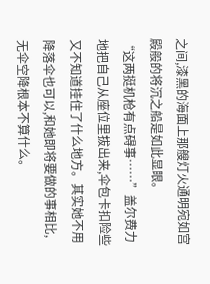之间,漆黑的海面上那艘灯火通明宛如宫殿般的将沉之船是如此显眼。
“这两挺机枪有点碍事……”盖尔费力地把自己从座位里拔出来,伞包卡扣险些又不知道挂住了什么地方。其实她不用降落伞也可以,和她即将要做的事相比,无伞空降根本不算什么。